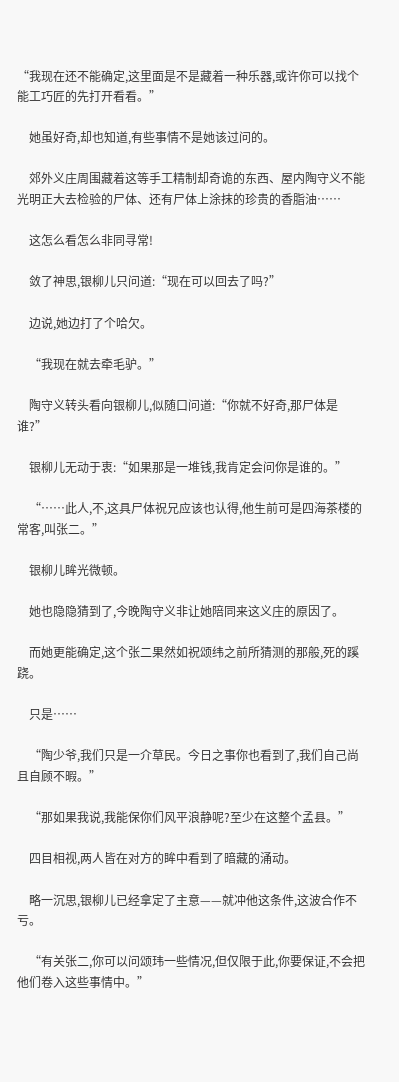“我现在还不能确定,这里面是不是藏着一种乐器,或许你可以找个能工巧匠的先打开看看。”

    她虽好奇,却也知道,有些事情不是她该过问的。

    郊外义庄周围藏着这等手工精制却奇诡的东西、屋内陶守义不能光明正大去检验的尸体、还有尸体上涂抹的珍贵的香脂油……

    这怎么看怎么非同寻常!

    敛了神思,银柳儿只问道:“现在可以回去了吗?”

    边说,她边打了个哈欠。

    “我现在就去牵毛驴。”

    陶守义转头看向银柳儿,似随口问道:“你就不好奇,那尸体是谁?”

    银柳儿无动于衷:“如果那是一堆钱,我肯定会问你是谁的。”

    “……此人,不,这具尸体祝兄应该也认得,他生前可是四海茶楼的常客,叫张二。”

    银柳儿眸光微顿。

    她也隐隐猜到了,今晚陶守义非让她陪同来这义庄的原因了。

    而她更能确定,这个张二果然如祝颂纬之前所猜测的那般,死的蹊跷。

    只是……

    “陶少爷,我们只是一介草民。今日之事你也看到了,我们自己尚且自顾不暇。”

    “那如果我说,我能保你们风平浪静呢?至少在这整个孟县。”

    四目相视,两人皆在对方的眸中看到了暗藏的涌动。

    略一沉思,银柳儿已经拿定了主意——就冲他这条件,这波合作不亏。

    “有关张二,你可以问颂玮一些情况,但仅限于此,你要保证,不会把他们卷入这些事情中。”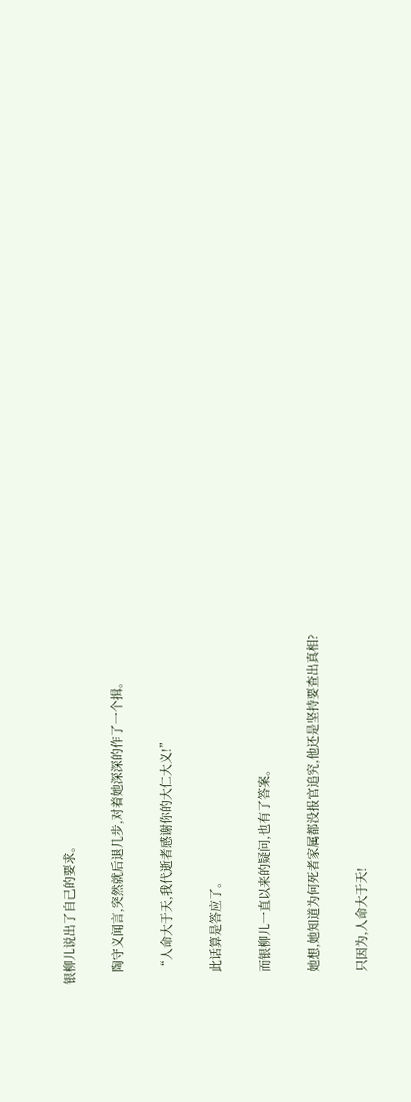银柳儿说出了自己的要求。

    陶守义闻言,突然就后退几步,对着她深深的作了一个揖。

    “人命大于天,我代逝者感谢你的大仁大义!”

    此话算是答应了。

    而银柳儿一直以来的疑问,也有了答案。

    她想,她知道为何死者家属都没报官追究,他还是坚持要查出真相?

    只因为,人命大于天!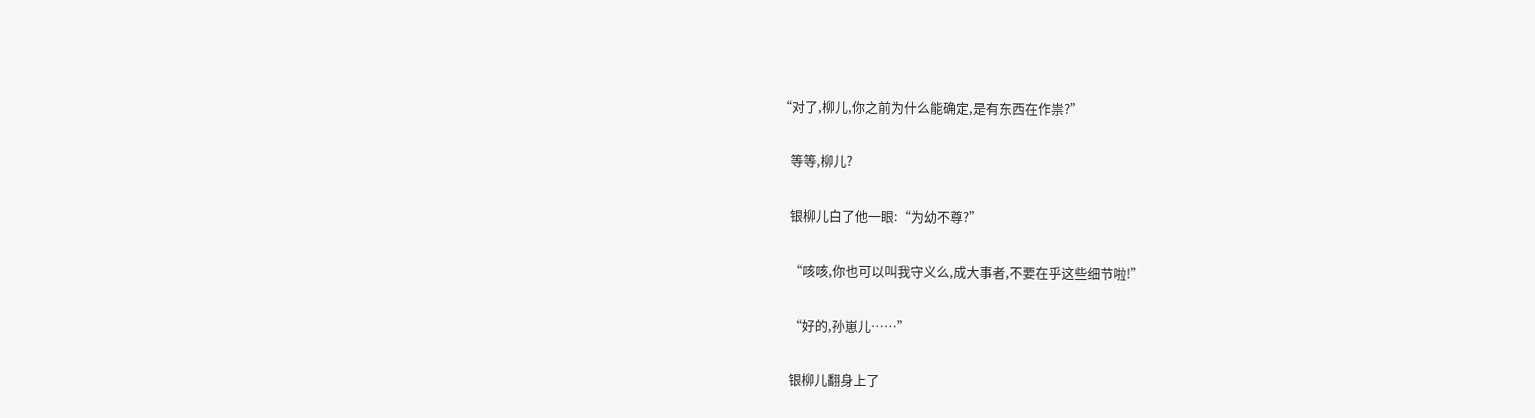“对了,柳儿,你之前为什么能确定,是有东西在作祟?”

    等等,柳儿?

    银柳儿白了他一眼:“为幼不尊?”

    “咳咳,你也可以叫我守义么,成大事者,不要在乎这些细节啦!”

    “好的,孙崽儿……”

    银柳儿翻身上了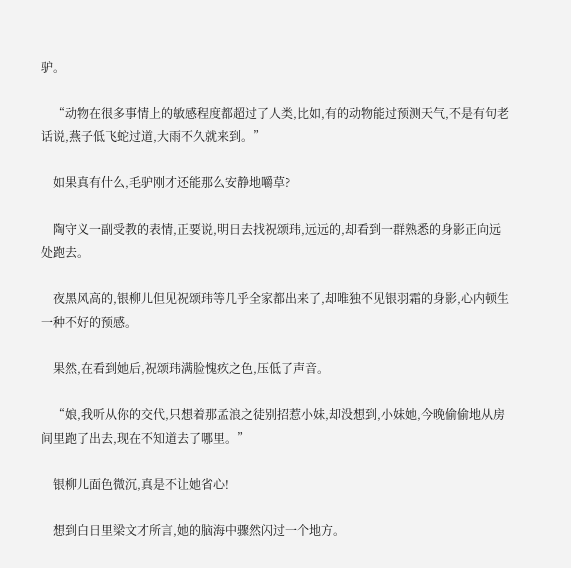驴。

    “动物在很多事情上的敏感程度都超过了人类,比如,有的动物能过预测天气,不是有句老话说,燕子低飞蛇过道,大雨不久就来到。”

    如果真有什么,毛驴刚才还能那么安静地嚼草?

    陶守义一副受教的表情,正要说,明日去找祝颂玮,远远的,却看到一群熟悉的身影正向远处跑去。

    夜黑风高的,银柳儿但见祝颂玮等几乎全家都出来了,却唯独不见银羽霜的身影,心内顿生一种不好的预感。

    果然,在看到她后,祝颂玮满脸愧疚之色,压低了声音。

    “娘,我听从你的交代,只想着那孟浪之徒别招惹小妹,却没想到,小妹她,今晚偷偷地从房间里跑了出去,现在不知道去了哪里。”

    银柳儿面色微沉,真是不让她省心!

    想到白日里梁文才所言,她的脑海中骤然闪过一个地方。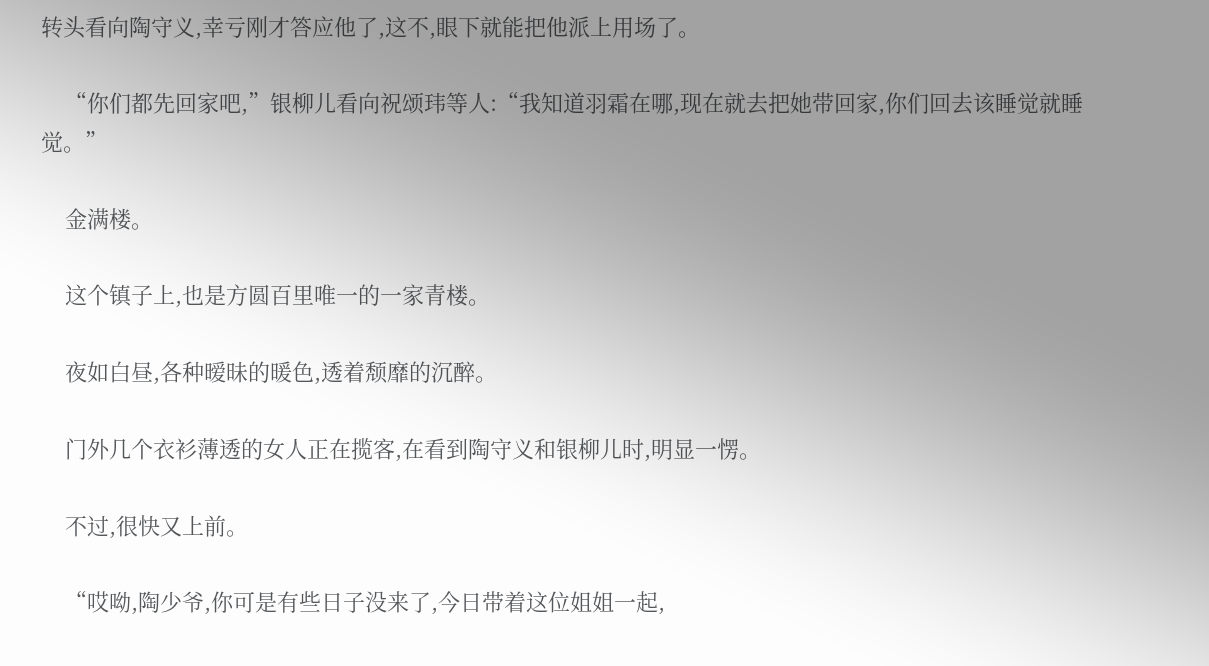转头看向陶守义,幸亏刚才答应他了,这不,眼下就能把他派上用场了。

    “你们都先回家吧,”银柳儿看向祝颂玮等人:“我知道羽霜在哪,现在就去把她带回家,你们回去该睡觉就睡觉。”

    金满楼。

    这个镇子上,也是方圆百里唯一的一家青楼。

    夜如白昼,各种暧昧的暖色,透着颓靡的沉醉。

    门外几个衣衫薄透的女人正在揽客,在看到陶守义和银柳儿时,明显一愣。

    不过,很快又上前。

    “哎呦,陶少爷,你可是有些日子没来了,今日带着这位姐姐一起,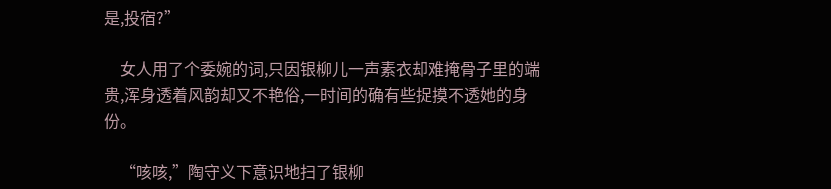是,投宿?”

    女人用了个委婉的词,只因银柳儿一声素衣却难掩骨子里的端贵,浑身透着风韵却又不艳俗,一时间的确有些捉摸不透她的身份。

    “咳咳,”陶守义下意识地扫了银柳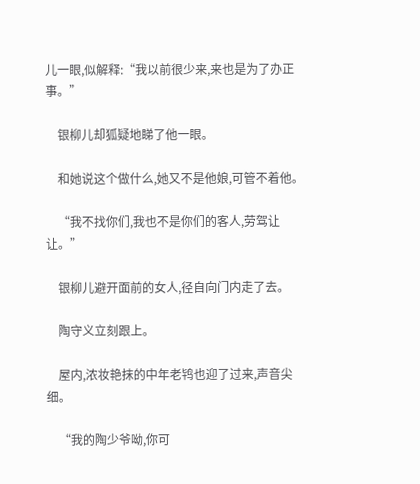儿一眼,似解释:“我以前很少来,来也是为了办正事。”

    银柳儿却狐疑地睇了他一眼。

    和她说这个做什么,她又不是他娘,可管不着他。

    “我不找你们,我也不是你们的客人,劳驾让让。”

    银柳儿避开面前的女人,径自向门内走了去。

    陶守义立刻跟上。

    屋内,浓妆艳抹的中年老鸨也迎了过来,声音尖细。

    “我的陶少爷呦,你可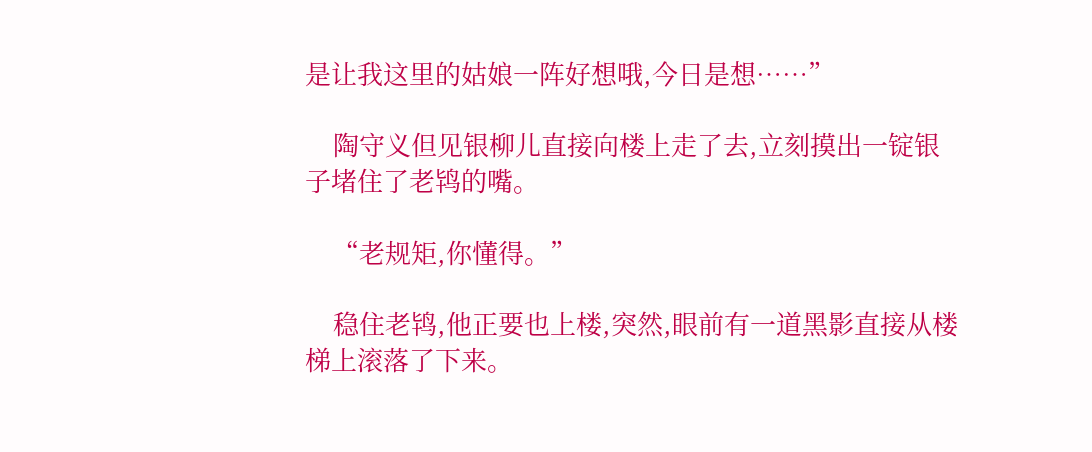是让我这里的姑娘一阵好想哦,今日是想……”

    陶守义但见银柳儿直接向楼上走了去,立刻摸出一锭银子堵住了老鸨的嘴。

    “老规矩,你懂得。”

    稳住老鸨,他正要也上楼,突然,眼前有一道黑影直接从楼梯上滚落了下来。